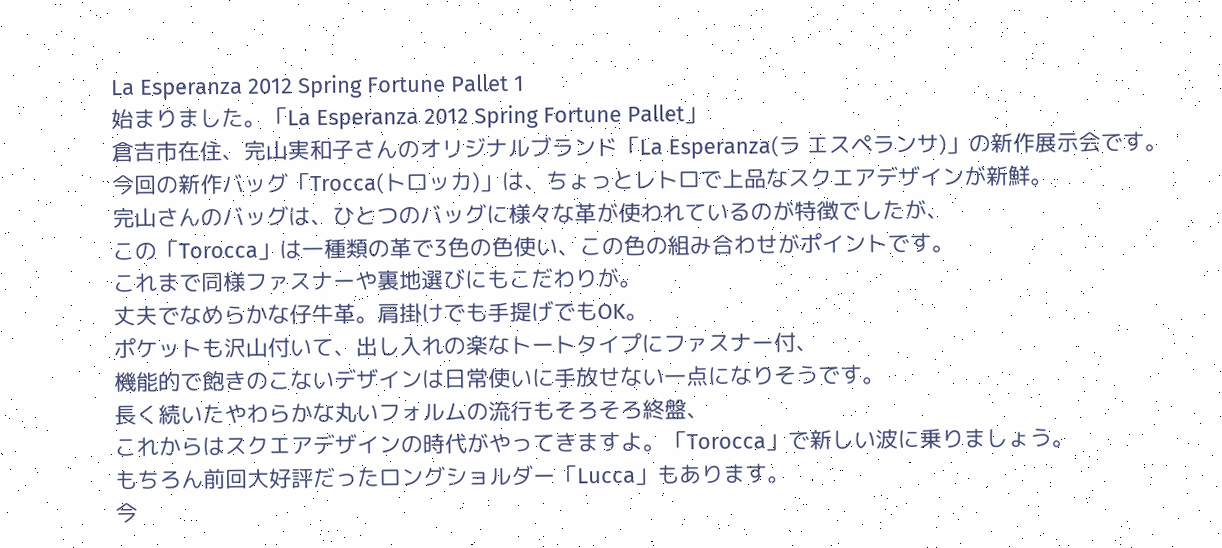La Esperanza 2012 Spring Fortune Pallet 1
始まりました。「La Esperanza 2012 Spring Fortune Pallet」
倉吉市在住、完山実和子さんのオリジナルブランド「La Esperanza(ラ エスペランサ)」の新作展示会です。
今回の新作バッグ「Trocca(トロッカ)」は、ちょっとレトロで上品なスクエアデザインが新鮮。
完山さんのバッグは、ひとつのバッグに様々な革が使われているのが特徴でしたが、
この「Torocca」は一種類の革で3色の色使い、この色の組み合わせがポイントです。
これまで同様ファスナーや裏地選びにもこだわりが。
丈夫でなめらかな仔牛革。肩掛けでも手提げでもOK。
ポケットも沢山付いて、出し入れの楽なトートタイプにファスナー付、
機能的で飽きのこないデザインは日常使いに手放せない一点になりそうです。
長く続いたやわらかな丸いフォルムの流行もそろそろ終盤、
これからはスクエアデザインの時代がやってきますよ。「Torocca」で新しい波に乗りましょう。
もちろん前回大好評だったロングショルダー「Lucca」もあります。
今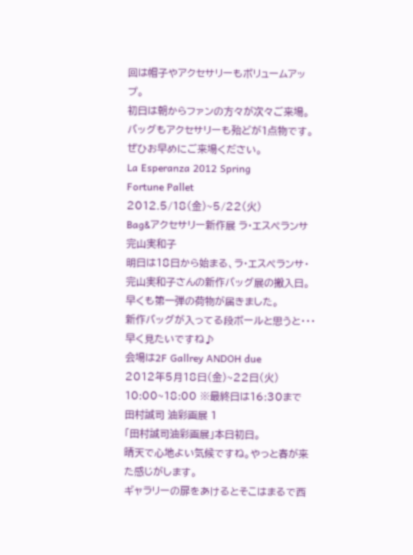回は帽子やアクセサリーもボリュームアップ。
初日は朝からファンの方々が次々ご来場。
バッグもアクセサリーも殆どが1点物です。ぜひお早めにご来場ください。
La Esperanza 2012 Spring
Fortune Pallet
2012.5/18(金)~5/22(火)
Bag&アクセサリー新作展 ラ・エスペランサ完山実和子
明日は18日から始まる、ラ・エスペランサ・完山実和子さんの新作バッグ展の搬入日。
早くも第一弾の荷物が届きました。
新作バッグが入ってる段ボールと思うと・・・
早く見たいですね♪
会場は2F Gallrey ANDOH due
2012年5月18日(金)~22日(火)
10:00~18:00 ※最終日は16:30まで
田村誠司 油彩画展 1
「田村誠司油彩画展」本日初日。
晴天で心地よい気候ですね。やっと春が来た感じがします。
ギャラリーの扉をあけるとそこはまるで西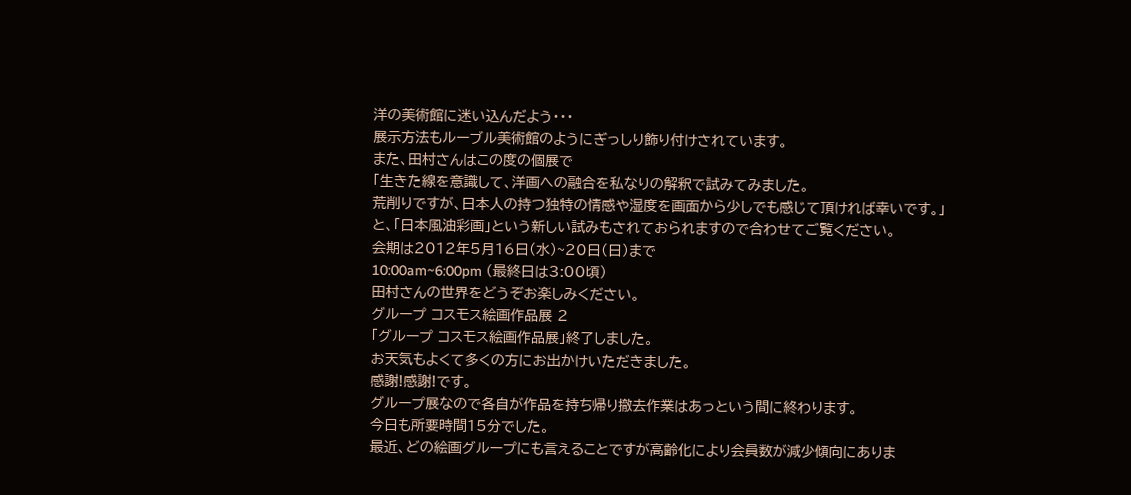洋の美術館に迷い込んだよう・・・
展示方法もルーブル美術館のようにぎっしり飾り付けされています。
また、田村さんはこの度の個展で
「生きた線を意識して、洋画への融合を私なりの解釈で試みてみました。
荒削りですが、日本人の持つ独特の情感や湿度を画面から少しでも感じて頂ければ幸いです。」
と、「日本風油彩画」という新しい試みもされておられますので合わせてご覧ください。
会期は2012年5月16日(水)~20日(日)まで
10:00am~6:00pm (最終日は3:00頃)
田村さんの世界をどうぞお楽しみください。
グループ コスモス絵画作品展 2
「グループ コスモス絵画作品展」終了しました。
お天気もよくて多くの方にお出かけいただきました。
感謝!感謝!です。
グループ展なので各自が作品を持ち帰り撤去作業はあっという間に終わります。
今日も所要時間15分でした。
最近、どの絵画グループにも言えることですが高齢化により会員数が減少傾向にありま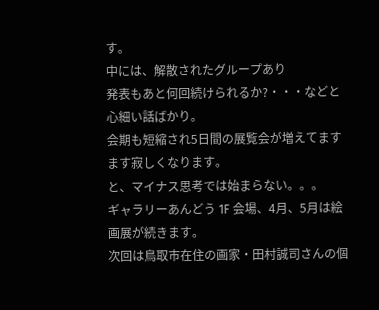す。
中には、解散されたグループあり
発表もあと何回続けられるか?・・・などと心細い話ばかり。
会期も短縮され5日間の展覧会が増えてますます寂しくなります。
と、マイナス思考では始まらない。。。
ギャラリーあんどう 1F 会場、4月、5月は絵画展が続きます。
次回は鳥取市在住の画家・田村誠司さんの個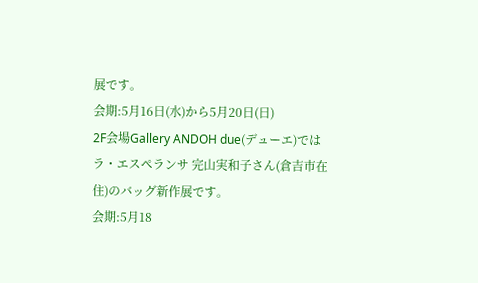展です。
会期:5月16日(水)から5月20日(日)
2F会場Gallery ANDOH due(デューエ)では
ラ・エスペランサ 完山実和子さん(倉吉市在住)のバッグ新作展です。
会期:5月18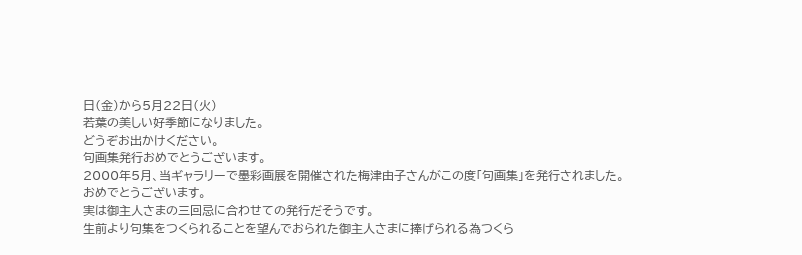日(金)から5月22日(火)
若葉の美しい好季節になりました。
どうぞお出かけください。
句画集発行おめでとうございます。
2000年5月、当ギャラリーで墨彩画展を開催された梅津由子さんがこの度「句画集」を発行されました。
おめでとうございます。
実は御主人さまの三回忌に合わせての発行だそうです。
生前より句集をつくられることを望んでおられた御主人さまに捧げられる為つくら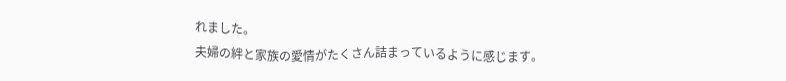れました。
夫婦の絆と家族の愛情がたくさん詰まっているように感じます。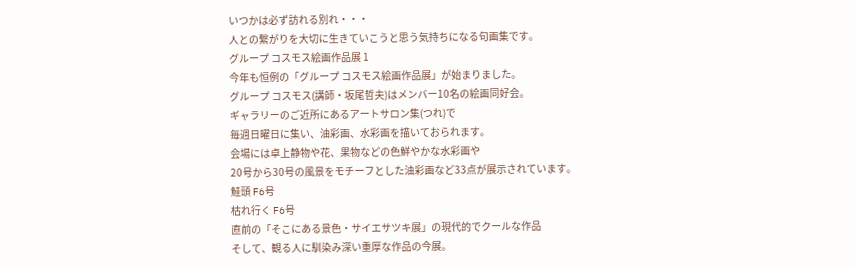いつかは必ず訪れる別れ・・・
人との繋がりを大切に生きていこうと思う気持ちになる句画集です。
グループ コスモス絵画作品展 1
今年も恒例の「グループ コスモス絵画作品展」が始まりました。
グループ コスモス(講師・坂尾哲夫)はメンバー10名の絵画同好会。
ギャラリーのご近所にあるアートサロン集(つれ)で
毎週日曜日に集い、油彩画、水彩画を描いておられます。
会場には卓上静物や花、果物などの色鮮やかな水彩画や
20号から30号の風景をモチーフとした油彩画など33点が展示されています。
鮭頭 F6号
枯れ行く F6号
直前の「そこにある景色・サイエサツキ展」の現代的でクールな作品
そして、観る人に馴染み深い重厚な作品の今展。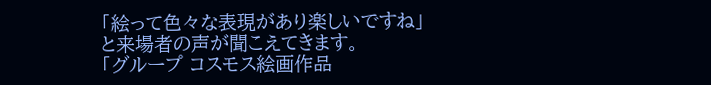「絵って色々な表現があり楽しいですね」
と来場者の声が聞こえてきます。
「グループ コスモス絵画作品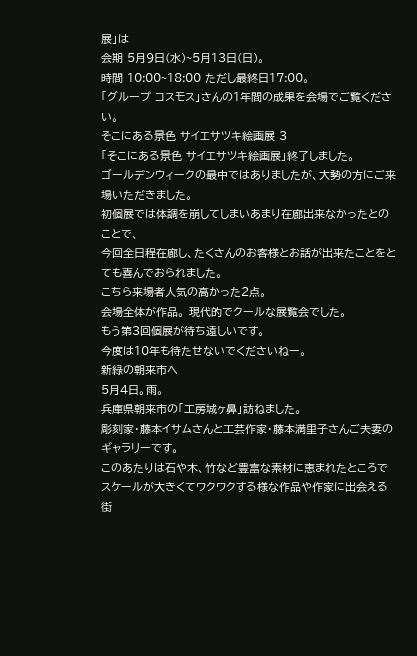展」は
会期 5月9日(水)~5月13日(日)。
時間 10:00~18:00 ただし最終日17:00。
「グループ コスモス」さんの1年間の成果を会場でご覧ください。
そこにある景色 サイエサツキ絵画展 3
「そこにある景色 サイエサツキ絵画展」終了しました。
ゴールデンウィークの最中ではありましたが、大勢の方にご来場いただきました。
初個展では体調を崩してしまいあまり在廊出来なかったとのことで、
今回全日程在廊し、たくさんのお客様とお話が出来たことをとても喜んでおられました。
こちら来場者人気の高かった2点。
会場全体が作品。 現代的でクールな展覧会でした。
もう第3回個展が待ち遠しいです。
今度は10年も待たせないでくださいねー。
新緑の朝来市へ
5月4日。雨。
兵庫県朝来市の「工房城ヶ鼻」訪ねました。
彫刻家・藤本イサムさんと工芸作家・藤本満里子さんご夫妻のギャラリーです。
このあたりは石や木、竹など豊富な素材に恵まれたところで
スケールが大きくてワクワクする様な作品や作家に出会える街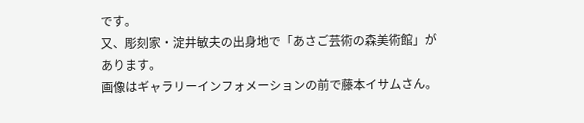です。
又、彫刻家・淀井敏夫の出身地で「あさご芸術の森美術館」があります。
画像はギャラリーインフォメーションの前で藤本イサムさん。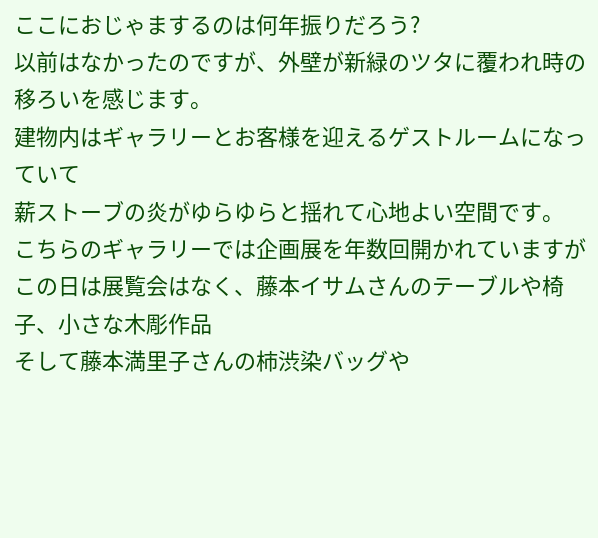ここにおじゃまするのは何年振りだろう?
以前はなかったのですが、外壁が新緑のツタに覆われ時の移ろいを感じます。
建物内はギャラリーとお客様を迎えるゲストルームになっていて
薪ストーブの炎がゆらゆらと揺れて心地よい空間です。
こちらのギャラリーでは企画展を年数回開かれていますが
この日は展覧会はなく、藤本イサムさんのテーブルや椅子、小さな木彫作品
そして藤本満里子さんの柿渋染バッグや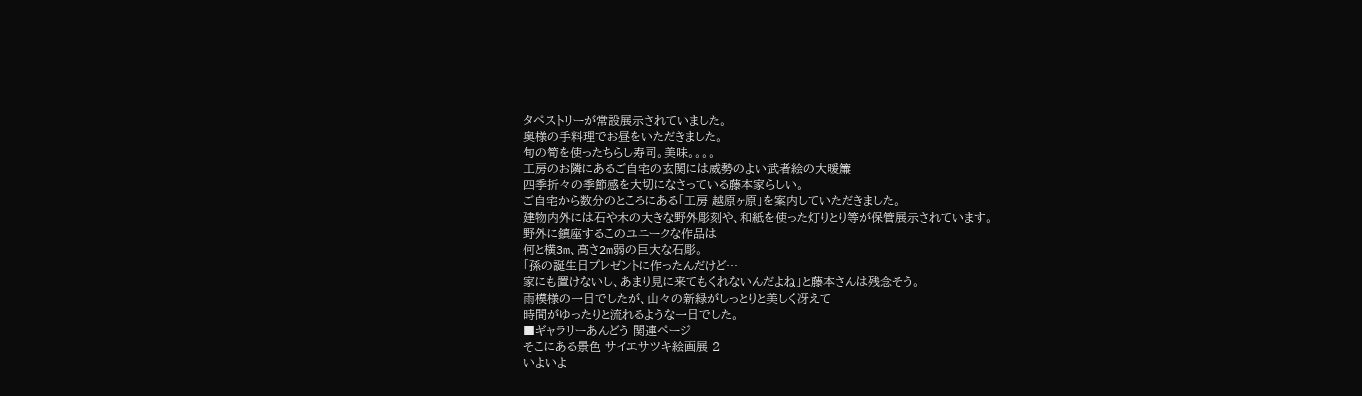タペストリーが常設展示されていました。
奥様の手料理でお昼をいただきました。
旬の筍を使ったちらし寿司。美味。。。。
工房のお隣にあるご自宅の玄関には威勢のよい武者絵の大暖簾
四季折々の季節感を大切になさっている藤本家らしい。
ご自宅から数分のところにある「工房 越原ヶ原」を案内していただきました。
建物内外には石や木の大きな野外彫刻や、和紙を使った灯りとり等が保管展示されています。
野外に鎮座するこのユニークな作品は
何と横3m、高さ2m弱の巨大な石彫。
「孫の誕生日プレゼントに作ったんだけど…
家にも置けないし、あまり見に来てもくれないんだよね」と藤本さんは残念そう。
雨模様の一日でしたが、山々の新緑がしっとりと美しく冴えて
時間がゆったりと流れるような一日でした。
■ギャラリーあんどう 関連ページ
そこにある景色 サイエサツキ絵画展 2
いよいよ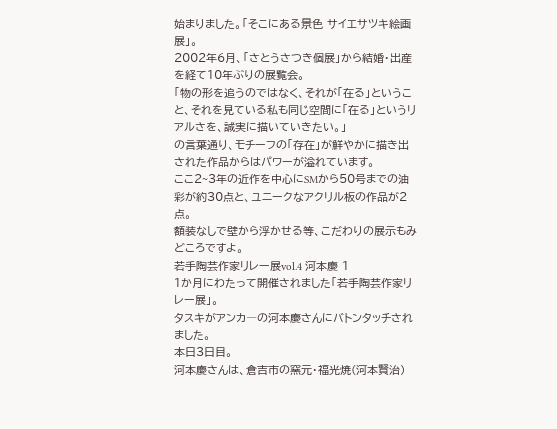始まりました。「そこにある景色 サイエサツキ絵画展」。
2002年6月、「さとうさつき個展」から結婚・出産を経て10年ぶりの展覧会。
「物の形を追うのではなく、それが「在る」ということ、それを見ている私も同じ空間に「在る」というリアルさを、誠実に描いていきたい。」
の言葉通り、モチーフの「存在」が鮮やかに描き出された作品からはパワーが溢れています。
ここ2~3年の近作を中心にSMから50号までの油彩が約30点と、ユニークなアクリル板の作品が2点。
額装なしで壁から浮かせる等、こだわりの展示もみどころですよ。
若手陶芸作家リレー展vol.4 河本慶 1
1か月にわたって開催されました「若手陶芸作家リレー展」。
タスキがアンカ―の河本慶さんにバトンタッチされました。
本日3日目。
河本慶さんは、倉吉市の窯元・福光焼(河本賢治)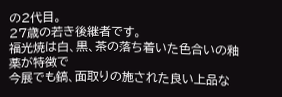の2代目。
27歳の若き後継者です。
福光焼は白、黒、茶の落ち着いた色合いの釉薬が特徴で
今展でも鎬、面取りの施された良い上品な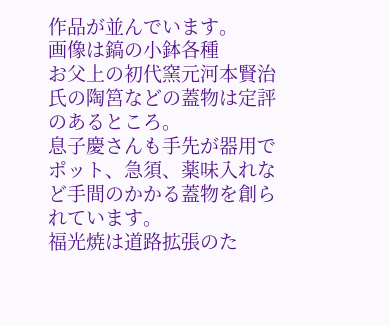作品が並んでいます。
画像は鎬の小鉢各種
お父上の初代窯元河本賢治氏の陶筥などの蓋物は定評のあるところ。
息子慶さんも手先が器用でポット、急須、薬味入れなど手間のかかる蓋物を創られています。
福光焼は道路拡張のた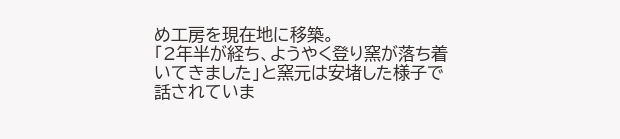め工房を現在地に移築。
「2年半が経ち、ようやく登り窯が落ち着いてきました」と窯元は安堵した様子で話されていま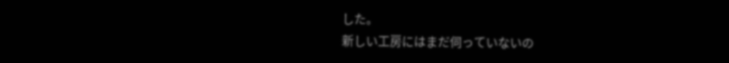した。
新しい工房にはまだ伺っていないの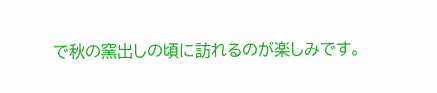で秋の窯出しの頃に訪れるのが楽しみです。